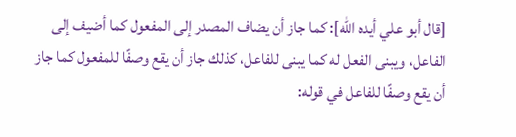[قال أبو علي أيده الله]: كما جاز أن يضاف المصدر إلى المفعول كما أضيف إلى الفاعل، ويبنى الفعل له كما يبنى للفاعل، كذلك جاز أن يقع وصفًا للمفعول كما جاز أن يقع وصفًا للفاعل في قوله: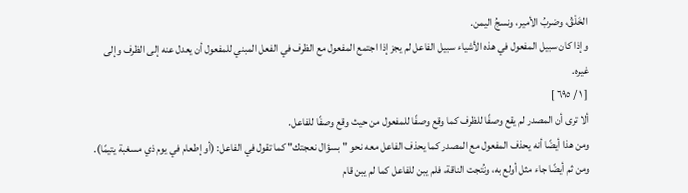الخَلْقُ، وضربُ الأمير، ونسجُ اليمن.
وإذا كان سبيل المفعول في هذه الأشياء سبيل الفاعل لم يجز إذا اجتمع المفعول مع الظرف في الفعل المبني للمفعول أن يعدل عنه إلى الظرف وإلى غيره.
[ ١ / ٦٩٥ ]
ألا ترى أن المصدر لم يقع وصفًا للظرف كما وقع وصفًا للمفعول من حيث وقع وصفًا للفاعل.
ومن هذا أيضًا أنه يحذف المفعول مع المصدر كما يحذف الفاعل معه نحو "بسؤال نعجتك" كما تقول في الفاعل: (أو إطعام في يوم ذي مسغبة يتيمًا).
ومن ثم أيضًا جاء مثل أولع به، ونُتجت الناقة، فلم يبن للفاعل كما لم يبن قام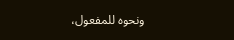ونحوه للمفعول،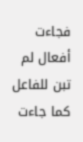فجاءت أفعال لم تبن للفاعل كما جاءت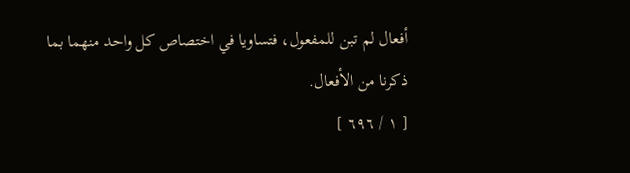أفعال لم تبن للمفعول، فتساويا في اختصاص كل واحد منهما بما ذكرنا من الأفعال.
[ ١ / ٦٩٦ ]